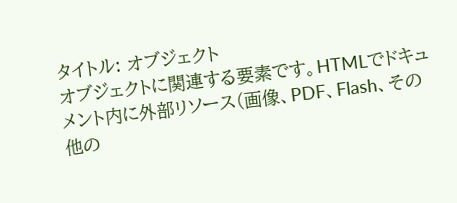タイトル: オブジェクト
オブジェクトに関連する要素です。HTMLでドキュメント内に外部リソース(画像、PDF、Flash、その他の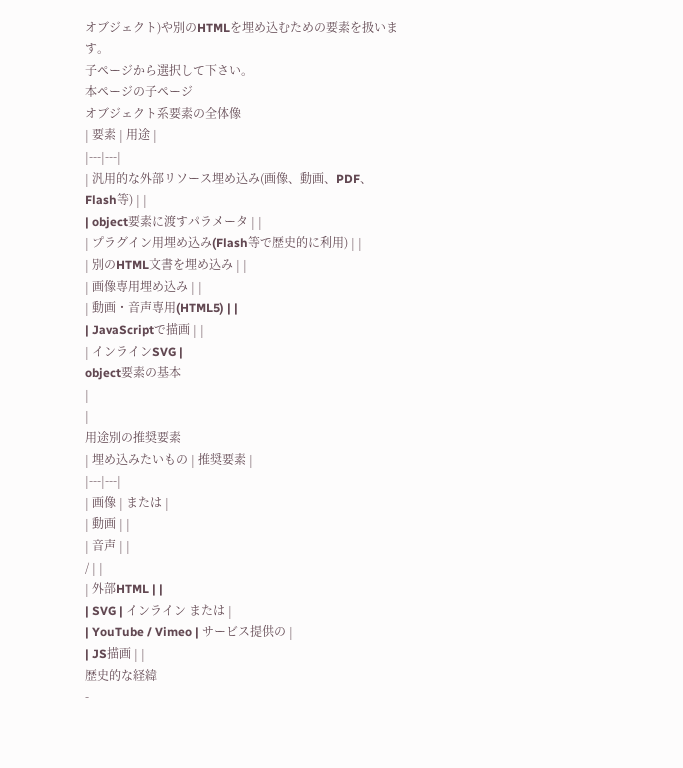オブジェクト)や別のHTMLを埋め込むための要素を扱います。
子ページから選択して下さい。
本ページの子ページ
オブジェクト系要素の全体像
| 要素 | 用途 |
|---|---|
| 汎用的な外部リソース埋め込み(画像、動画、PDF、Flash等) | |
| object要素に渡すパラメータ | |
| プラグイン用埋め込み(Flash等で歴史的に利用) | |
| 別のHTML文書を埋め込み | |
| 画像専用埋め込み | |
| 動画・音声専用(HTML5) | |
| JavaScriptで描画 | |
| インラインSVG |
object要素の基本
|
|
用途別の推奨要素
| 埋め込みたいもの | 推奨要素 |
|---|---|
| 画像 | または |
| 動画 | |
| 音声 | |
/ | |
| 外部HTML | |
| SVG | インライン または |
| YouTube / Vimeo | サービス提供の |
| JS描画 | |
歴史的な経緯
-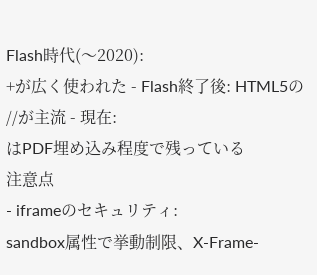Flash時代(〜2020):
+が広く使われた - Flash終了後: HTML5の
//が主流 - 現在:
はPDF埋め込み程度で残っている
注意点
- iframeのセキュリティ:
sandbox属性で挙動制限、X-Frame-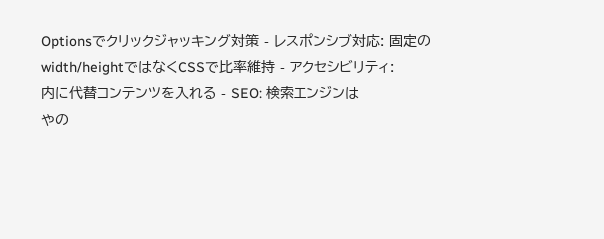Optionsでクリックジャッキング対策 - レスポンシブ対応: 固定の
width/heightではなくCSSで比率維持 - アクセシビリティ:
内に代替コンテンツを入れる - SEO: 検索エンジンは
やの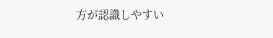方が認識しやすい